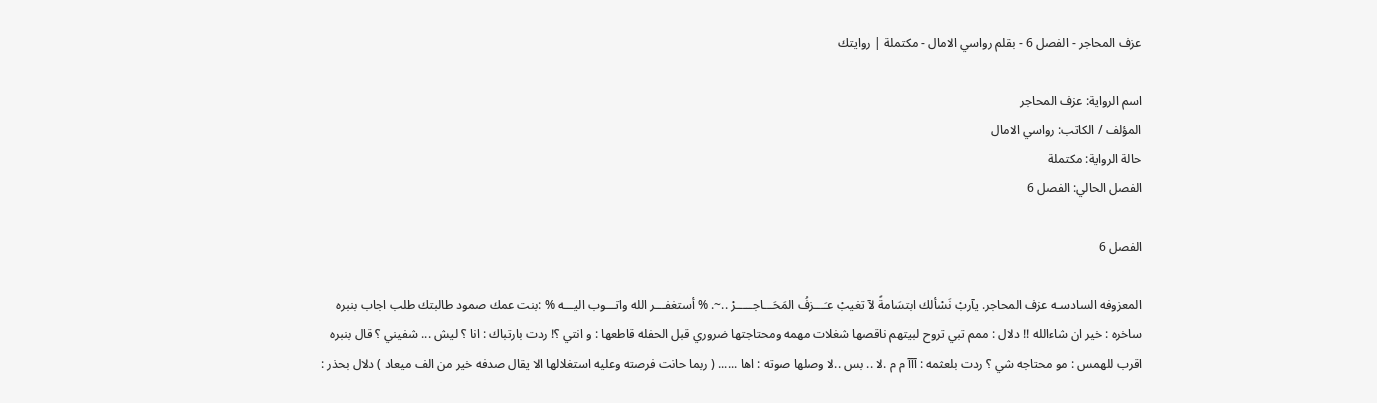عزف المحاجر - الفصل 6 - بقلم رواسي الامال - مكتملة | روايتك

اسم الرواية: عزف المحاجر
المؤلف / الكاتب: رواسي الامال
حالة الرواية: مكتملة
الفصل الحالي: الفصل 6

الفصل 6

المعزوفه السادسـه عزف المحاجر. يآربْ نَسْألك ابتسَامةً لآ تغيبْ عـَـــزفُ المَحَـــاجـــــرْ ..~. % أستغفـــر الله واتـــوب اليـــه % :بنت عمك صمود طالبتك طلب اجاب بنبره ساخره : خير ان شاءالله !! دلال : ممم تبي تروح لبيتهم ناقصها شغلات مهمه ومحتاجتها ضروري قبل الحفله قاطعها : و انتي ؟! ردت بارتباك : انا ؟ ليش ... شفيني ؟ قال بنبره اقرب للهمس : مو محتاجه شي ؟ ردت بلعثمه : آآآ م م .لا .. بس ..لا وصلها صوته : اها ...... ( ربما حانت فرصته وعليه استغلالها الا يقال صدفه خير من الف ميعاد ) دلال بحذر :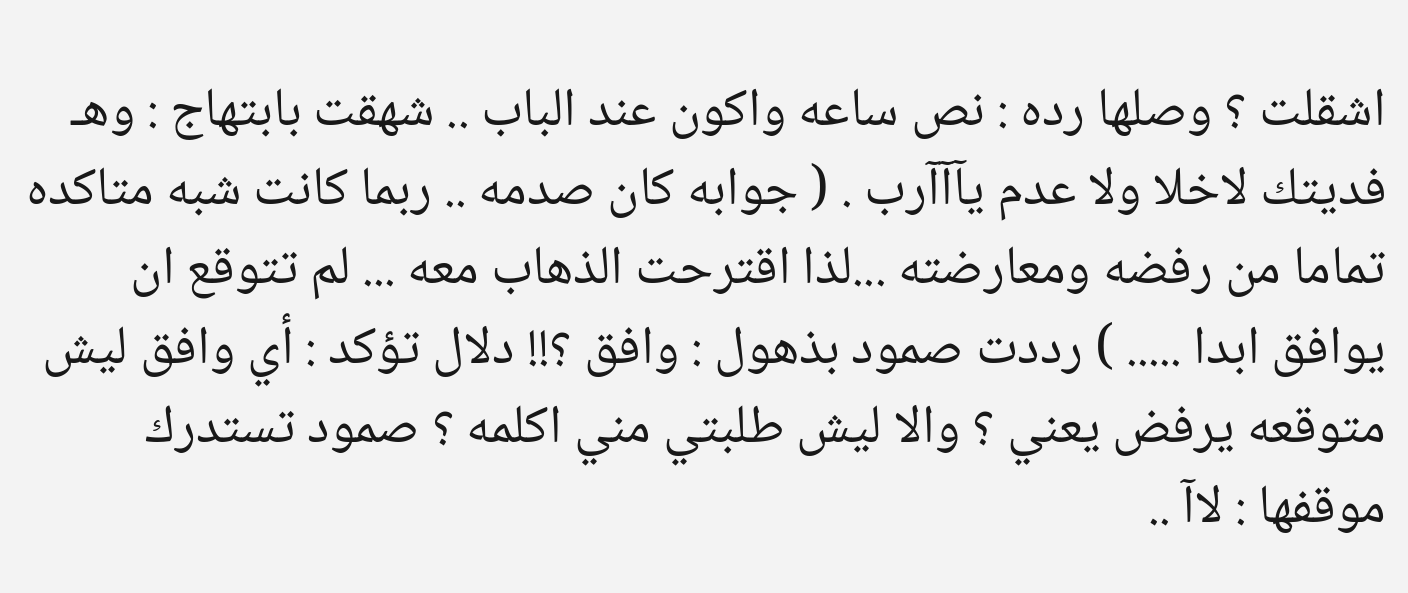اشقلت ؟ وصلها رده : نص ساعه واكون عند الباب .. شهقت بابتهاج : وهـ فديتك لاخلا ولا عدم يآآآرب . ( جوابه كان صدمه .. ربما كانت شبه متاكده تماما من رفضه ومعارضته ...لذا اقترحت الذهاب معه ... لم تتوقع ان يوافق ابدا ..... ) رددت صمود بذهول : وافق ؟!! دلال تؤكد : أي وافق ليش متوقعه يرفض يعني ؟ والا ليش طلبتي مني اكلمه ؟ صمود تستدرك موقفها : لاآ ..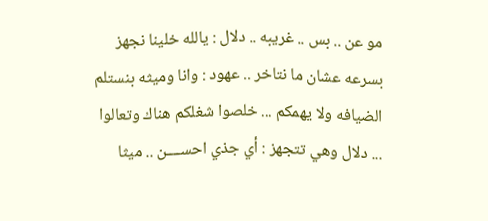مو عن .. بس .. غريبه .. دلال : يالله خلينا نجهز بسرعه عشان ما نتاخر .. عهود : وانا وميثه بنستلم الضيافه ولا يهمكم ... خلصوا شغلكم هناك وتعالوا ... دلال وهي تتجهز : أي جذي احســــن .. ميثا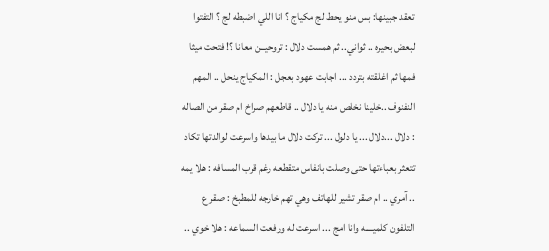تعقد جبينها: بس منو يحط لج مكياج ؟ انا اللي اضبطه لج ؟ التفتوا لبعض بحيره .. ثواني.. ثم همست دلال : تروحيــن معانا ؟! فتحت ميثا فمها ثم اغلقته بتردد ... اجابت عهود بعجل : المكياج ينحل .. المهم النفنوف ..خلينا نخلص منه يا دلال .. قاطعهم صراخ ام صقر من الصاله : دلال ...دلال ... يا دلول ... تركت دلال ما بيدها واسرعت لوالدتها تكاد تتعثر بعباءتها حتى وصلت بانفاس متقطعه رغم قرب المسافه : هلا يمه .. آمري .. ام صقر تشير للهاتف وهي تهم خارجه للمطبخ : صقر ع التلفون كلميــــه وانا امج ... اسرعت له ورفعت السماعه : هلا خوي ..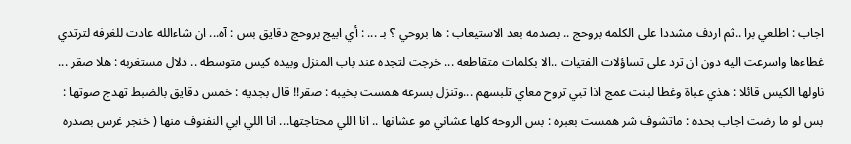اجاب : اطلعي برا ..ثم اردف مشددا على الكلمه بروحج .. بصدمه بعد الاستيعاب : ها بروحي ؟ بـ ... : أي ابيج بروحج دقايق بس : آه... ان شاءالله عادت للغرفه لترتدي غطاءها واسرعت اليه دون ان ترد على تساؤلات الفتيات ..الا بكلمات متقاطعه ... خرجت لتجده عند باب المنزل وبيده كيس متوسطه .. دلال مستغربه : هلا صقر ... ناولها الكيس قائلا : هذي عباة وغطا لبنت عمج اذا تبي تروح معاي تلبسهم ...وتنزل بسرعه همست بخيبه : صقر!! قال بجديه : خمس دقايق بالضبط تهدج صوتها : بس لو ما رضت اجاب بحده : ماتشوف شر همست بعبره : بس الروحه كلها عشاني مو عشانها .. انا اللي محتاجتها... انا اللي ابي النفنوف منها ( خنجر غرس بصدره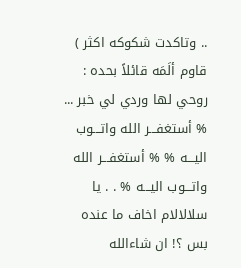.. وتاكدت شكوكه اكثر ) قاوم ألَمَه قائلاً بحده : روحي لها وردي لي خبر ... % أستغفـــر الله واتـــوب اليـــه % % أستغفـــر الله واتـــوب اليـــه % . . يا سلالالام اخاف ما عنده بس ؟! ان شاءالله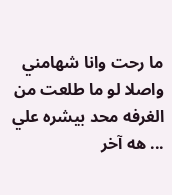ما رحت وانا شهامني واصلا لو ما طلعت من الغرفه محد بيشره علي ... هه آخر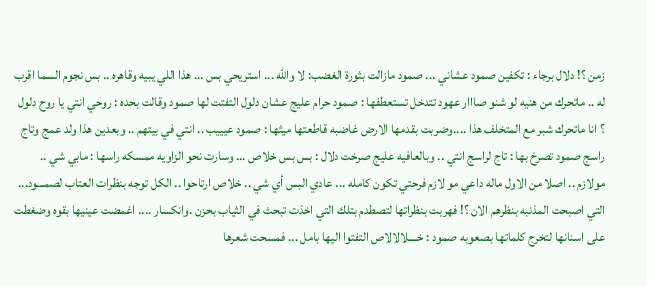زمن ؟! دلال برجاء : تكفين صمود عشاني ... صمود مازالت بثورة الغضب: لا والله ... استريحي بس ... هذا اللي يبيه وقاهره .. بس نجوم السما اقرب له .. ماتحرك من هنيه لو شنو صااار عهود تتدخل تستعطفها : صمود حرام عليج عشان دلول التفتت لها صمود وقالت بحده : روحي انتي يا روح دلول ؟ انا ماتحرك شبر مع المتخلف هذا ....وضربت بقدمها الارض غاضبه قاطعتها ميثها : صمود عيييب .. انتي في بيتهم .. وبعدين هذا ولد عمج وتاج راسج صمود تصرخ بها : تاج لراسج انتي .. وبالعافيه عليج صرخت دلال : بس بس خلاص ... وسارت نحو الزاويه ممسكه راسها : مابي شي .. مولازم .. اصلا من الاول ماله داعي مو لازم فرحتي تكون كامله ... عادي البس أي شي .. خلاص ارتاحوا .. الكل توجه بنظرات العتاب لصمـــود... التي اصبحت المذنبه بنظرهم الان ؟! فهربت بنظراتها لتصطدم بتلك التي اخذت تبحث في الثياب بحزن .وانكسار .... اغمضت عينيها بقوه وضغطت على اسنانها لتخرج كلماتها بصعوبه صمود : خــــلالالاص التفتوا اليها بامل ... فمسحت شعرها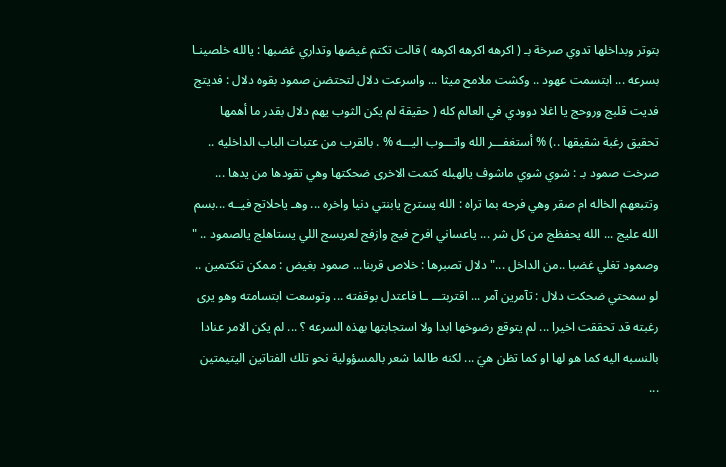بتوتر وبداخلها تدوي صرخة بـ ( اكرهه اكرهه اكرهه ) قالت تكتم غيضها وتداري غضبها : يالله خلصينـا بسرعه ... ابتسمت عهود .. وكشت ملامح ميثا ... واسرعت دلال لتحتضن صمود بقوه دلال : فديتج فديت قلبج وروحج يا اغلا دوودي في العالم كله ( حقيقة لم يكن الثوب يهم دلال بقدر ما أهمها تحقيق رغبة شقيقها ..) % أستغفـــر الله واتـــوب اليـــه % . بالقرب من عتبات الباب الداخليه .. صرخت صمود بـ : شوي شوي ماشوف يالهبله كتمت الاخرى ضحكتها وهي تقودها من يدها ... وتتبعهم الخاله ام صقر وهي فرحه بما تراه : الله يسترج يابنتي دنيا واخره ... وهـ ياحلاتج فيــه ...بسم الله عليج ... الله يحفظج من كل شر ... ياعساني افرح فيج وازفج لعريسج اللي يستاهلج يالصمود .. " وصمود تغلي غضبا ..من الداخل ..." دلال تصبرها : خلاص قربنا... صمود بغيض : ممكن تنكتمين .. لو سمحتي ضحكت دلال : تآمرين آمر ... اقتربتـــ ـا فاعتدل بوقفته ... وتوسعت ابتسامته وهو يرى رغبته قد تحققت اخيرا ... لم يتوقع رضوخها ابدا ولا استجابتها بهذه السرعه ؟ ... لم يكن الامر عنادا بالنسبه اليه كما هو لها او كما تظن هيَ ... لكنه طالما شعر بالمسؤولية نحو تلك الفتاتين اليتيمتين ...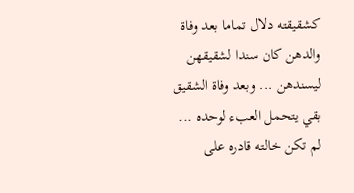كشقيقته دلال تماما بعد وفاة والدهن كان سندا لشقيقهن ليسندهن ... وبعد وفاة الشقيق بقي يتحمل العبء لوحده ... لم تكن خالته قادره على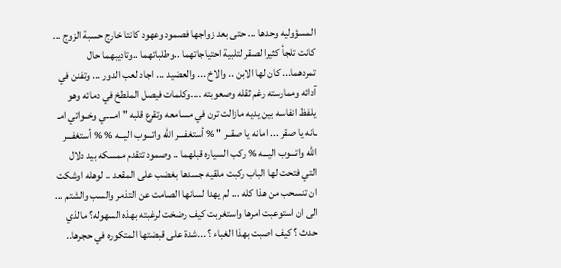المسؤوليه وحدها ... حتى بعد زواجها فصمود وعهود كانتا خارج حسبة الزوج ... كانت تلجأ كثيرا لصقر لتلبية احتياجاتهما ..وطلباتهما ..وتاديبهما حال تمردهما... كان لها الابن .. والاخ ... والعضيد ... اجاد لعب الدور ... وتفنن في آدائه وممارسته رغم ثقله وصعوبته ....وكلمات فيصل الملطخ في دمائه وهو يلفظ انفاسه بين يديه مازالت ترن في مسامعه وتقرع قلبه " امــ ـي وخــواتي امـ ـانه يا صقر ... امانه يا صقــر " % أستغفـــر الله واتـــوب اليـــه % % أستغفـــر الله واتـــوب اليـــه % ركب السياره قبلهما .. وصمود تتقدم ممسكه بيد دلال التي فتحت لها الباب ركبت ملقيه جسدها بغضب على المقعد .. لوهله اوشكت ان تنسحب من هذا كله ... لم يهدا لسانها الصامت عن التذمر والسب والشتم ... الى ان استوعبت امرها واستغربت كيف رضخت لرغبته بهذه السهوله؟ مالذي حدث ؟ كيف اصبت بهذا الغباء ؟ ...شدة على قبضتها المتكوره في حجرها..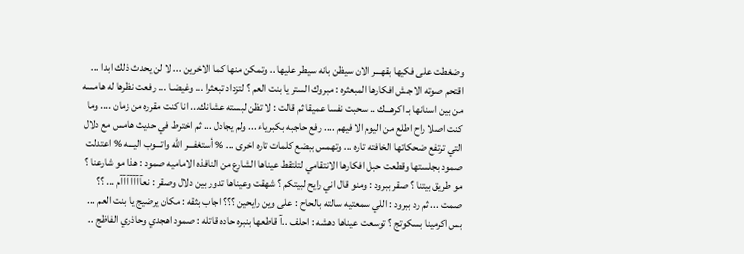وضغطت على فكيها بقهـــر الان سيظن بانه سيطر عليها .. وتمكن منها كما الاخرين ... لا لن يحدث ذلك ابدا ... اقتحم صوته الاجـش افكارها المبعثره : مبروك الستر يا بنت العم ؟ لتزداد تبعثرا ... وغيضـا ... رفعت نظرها له هامسه من بين اسنانها بـ اكرهـــك .. سحبت نفسا عميقا ثم قالت : لا تظن لبسته عشانك... انا كنت مقرره من زمان .... وما كنت اصلا راح اطلع من اليوم الا فيهم .... رفع حاجبه بكبرياء ... ولم يجادل ... ثم اخترط في حديث هامس مع دلال التي ترتفع ضحكاتها الخافته تاره ... وتهمس ببضع كلمات تاره اخرى ... % أستغفـــر الله واتـــوب اليـــه % اعتدلت صمود بجلستها وقطعت حبل افكارها الانتقامي لتلتقط عيناها الشارع من النافذه الاماميه صمود : هذا مو شارعنا ؟ مو طريق بيتنا ؟ صقر ببرود : ومنو قال اني رايح لبيتكم ؟ شهقت وعيناها تدور بين دلال وصقر : نعآآآآآآآم ... ؟؟ صمت ... ثم رد ببرود : اللي سمعتيه سالته بالحاح : على وين رايحين ؟؟؟ اجاب بثقه : مكان يرضيج يا بنت العم ... بس اكرمينا بسكوتج ؟ توسعت عيناها دهشه : احلف ..آ قاطعها بنبره حاده قاتله : صمود اهجدي وحاذري الفاظج ..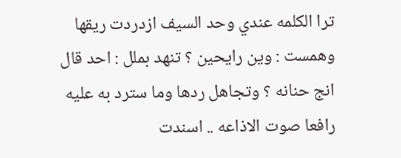ترا الكلمه عندي وحد السيف ازدردت ريقها وهمست : وين رايحين ؟ تنهد بملل : احد قال انج حنانه ؟ وتجاهل ردها وما سترد به عليه رافعا صوت الاذاعه .. اسندت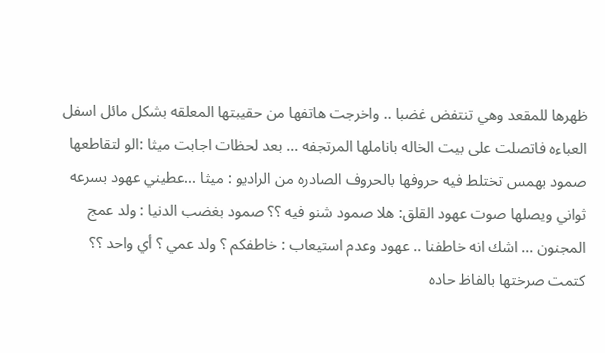ظهرها للمقعد وهي تنتفض غضبا .. واخرجت هاتفها من حقيبتها المعلقه بشكل مائل اسفل العباءه فاتصلت على بيت الخاله باناملها المرتجفه ... بعد لحظات اجابت ميثا :الو لتقاطعها صمود بهمس تختلط فيه حروفها بالحروف الصادره من الراديو : ميثا ...عطيني عهود بسرعه ثواني ويصلها صوت عهود القلق: هلا صمود شنو فيه ؟؟ صمود بغضب الدنيا : ولد عمج المجنون ... اشك انه خاطفنا .. عهود وعدم استيعاب : خاطفكم ؟ ولد عمي ؟ أي واحد ؟؟ كتمت صرختها بالفاظ حاده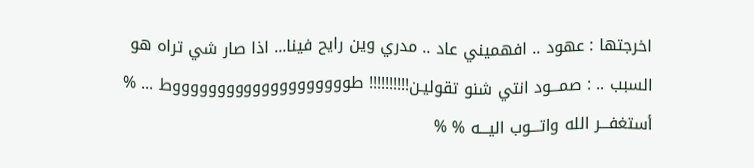اخرجتها : عهود .. افهميني عاد .. مدري وين رايح فينا... اذا صار شي تراه هو السبب .. : صمـــود انتي شنو تقوليـن!!!!!!!!!! طووووووووووووووووووووط ... % أستغفـــر الله واتـــوب اليـــه % %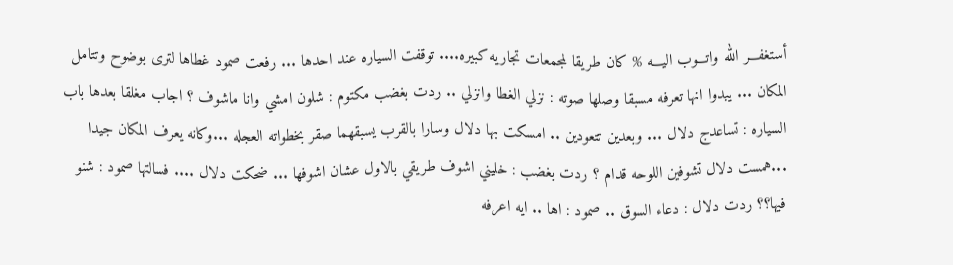أستغفـــر الله واتـــوب اليـــه % كان طريقا لمجمعات تجاريه كبيره.... توقفت السياره عند احدها ... رفعت صمود غطاها لترى بوضوح وتتامل المكان ... يبدوا انها تعرفه مسبقا وصلها صوته : نزلي الغطا وانزلي .. ردت بغضب مكتوم : شلون امشي وانا ماشوف ؟ اجاب مغلقا بعدها باب السياره : تساعدج دلال ... وبعدين تتعودين .. امسكت بها دلال وسارا بالقرب يسبقهما صقر بخطواته العجله ...وكانه يعرف المكان جيدا ...همست دلال تشوفين اللوحه قدام ؟ ردت بغضب : خليني اشوف طريقي بالاول عشان اشوفها ... ضحكت دلال .... فسالتها صمود : شنو فيها؟؟ ردت دلال : دعاء السوق .. صمود : اها .. ايه اعرفه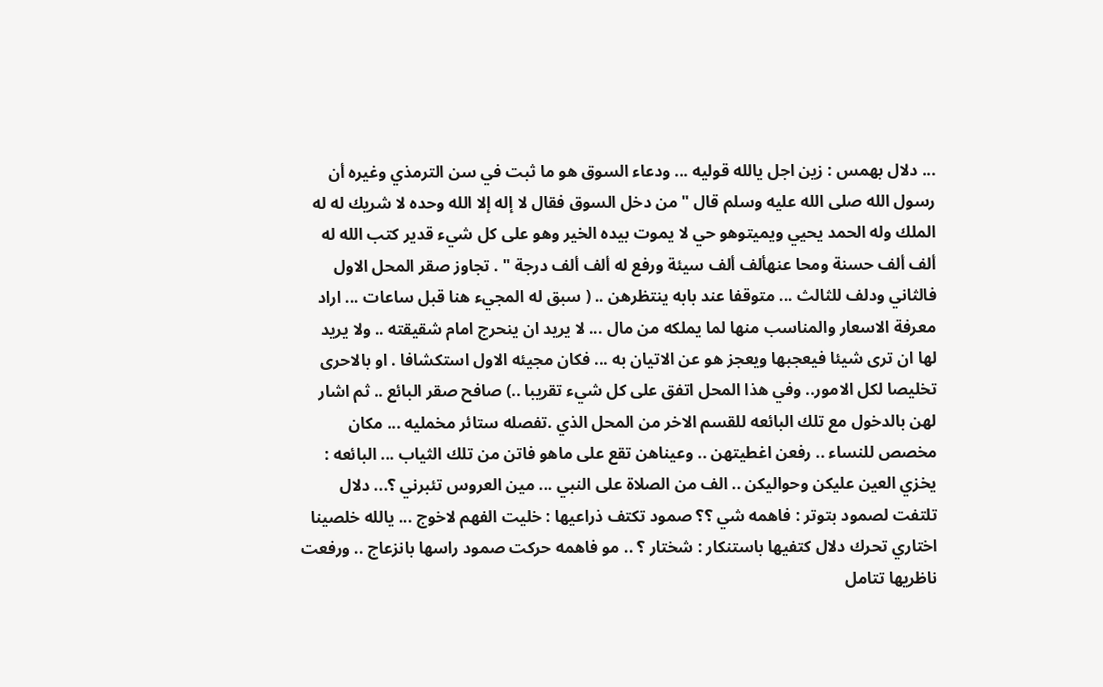... دلال بهمس : زين اجل يالله قوليه ... ودعاء السوق هو ما ثبت في سن الترمذي وغيره أن رسول الله صلى الله عليه وسلم قال " من دخل السوق فقال لا إله إلا الله وحده لا شريك له له الملك وله الحمد يحيي ويميتوهو حي لا يموت بيده الخير وهو على كل شيء قدير كتب الله له ألف ألف حسنة ومحا عنهألف ألف سيئة ورفع له ألف ألف درجة " . تجاوز صقر المحل الاول فالثاني ودلف للثالث ... متوقفا عند بابه ينتظرهن .. ( سبق له المجيء هنا قبل ساعات ... اراد معرفة الاسعار والمناسب منها لما يملكه من مال ... لا يريد ان ينحرج امام شقيقته .. ولا يريد لها ان ترى شيئا فيعجبها ويعجز هو عن الاتيان به ... فكان مجيئه الاول استكشافا . او بالاحرى تخليصا لكل الامور.. وفي هذا المحل اتفق على كل شيء تقريبا ..) صافح صقر البائع .. ثم اشار لهن بالدخول مع تلك البائعه للقسم الاخر من المحل الذي .تفصله ستائر مخمليه ... مكان مخصص للنساء .. رفعن اغطيتهن .. وعيناهن تقع على ماهو فاتن من تلك الثياب ... البائعه : يخزي العين عليكن وحواليكن .. الف من الصلاة على النبي ... مين العروس تئبرني ؟... دلال تلتفت لصمود بتوتر : فاهمه شي ؟؟ صمود تكتف ذراعيها : خليت الفهم لاخوج ... يالله خلصينا اختاري تحرك دلال كتفيها باستنكار : شختار ؟ .. مو فاهمه حركت صمود راسها بانزعاج .. ورفعت ناظريها تتامل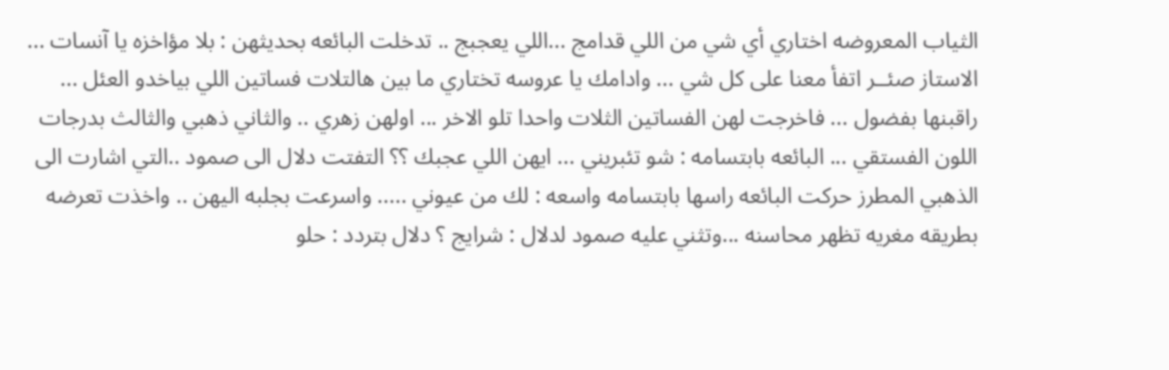الثياب المعروضه اختاري أي شي من اللي قدامج ...اللي يعجبج .. تدخلت البائعه بحديثهن : بلا مؤاخزه يا آنسات ... الاستاز صئــر اتفأ معنا على كل شي ... وادامك يا عروسه تختاري ما بين هالتلات فساتين اللي بياخدو العئل ... راقبنها بفضول ... فاخرجت لهن الفساتين الثلات واحدا تلو الاخر ... اولهن زهري .. والثاني ذهبي والثالث بدرجات اللون الفستقي ... البائعه بابتسامه : شو تئبريني ... ايهن اللي عجبك ؟؟ التفتت دلال الى صمود ..التي اشارت الى الذهبي المطرز حركت البائعه راسها بابتسامه واسعه : لك من عيوني ..... واسرعت بجلبه اليهن .. واخذت تعرضه بطريقه مغريه تظهر محاسنه ...وتثني عليه صمود لدلال : شرايج ؟ دلال بتردد : حلو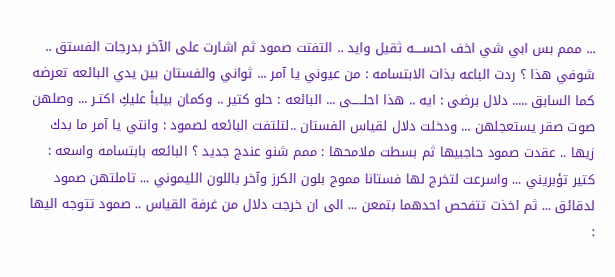... ممم بس ابي شي اخف احســــه ثقيل وايد .. التفتت صمود ثم اشارت على الآخر بدرجات الفستق .. شوفي هذا ؟ ردت الباعه بذات الابتسامه : من عيوني يا آمر ... ثواني والفستان بين يدي البائعه تعرضه كما السابق ..... دلال برضى : ايه .. هذا احلـــــى ... البائعه : حلو كتير .. وكمان بيلبأ عليكِ اكتـر ... وصلهن صوت صقر يستعجلهن ... ودخلت دلال لقياس الفستان ..لتلتفت البائعه لصمود : وانتي يا آمر ما بدك زيها .. عقدت صمود حاجبيها ثم بسطت ملامحها : ممم شنو عندج جديد ؟ البائعه بابتسامه واسعه : كتير تؤبريني ... واسرعت لتخرج لها فستانا مموج بلون الكرز وآخر باللون الليموني ... تاملتهن صمود لدقائق ... ثم اخذت تتفحص احدهما بتمعن ... الى ان خرجت دلال من غرفة القياس .. صمود تتوجه اليها :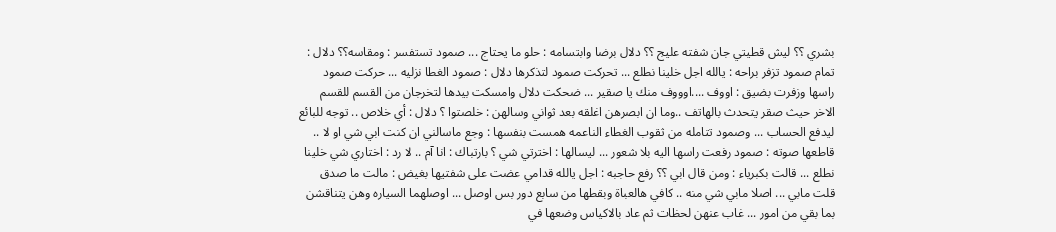بشري ؟؟ ليش قطيتي جان شفته عليج ؟؟ دلال برضا وابتسامه : حلو ما يحتاج ... صمود تستفسر : ومقاسه؟؟ دلال : تمام صمود تزفر براحه : يالله اجل خلينا نطلع ... تحركت صمود لتذكرها دلال : صمود الغطا نزليه ... حركت صمود راسها وزفرت بضيق : اووف ....اوووف منك يا صقير ... ضحكت دلال وامسكت بيدها لتخرجان من القسم للقسم الاخر حيث صقر يتحدث بالهاتف ..وما ان ابصرهن اغلقه بعد ثواني وسالهن : خلصتوا ؟ دلال : أي خلاص .. توجه للبائع ليدفع الحساب ... وصمود تتامله من ثقوب الغطاء الناعمه همست بنفسها : وجع ماسالني ان كنت ابي شي او لا .. قاطعها صوته : صمود رفعت راسها اليه بلا شعور ... ليسالها : اخترتي شي ؟ بارتباك : انا آم .. لا رد : اختاري شي خلينا نطلع ... قالت بكبرياء : ومن قال ابي ؟؟ رفع حاجبه : اجل يالله قدامي عضت على شفتيها بغيض : مالت ما صدق قلت مابي ... اصلا مابي شي منه .. كافي هالعباة وبقطها من سابع دور بس اوصل ... اوصلهما السياره وهن يتناقشن بما بقي من امور ... غاب عنهن لحظات ثم عاد بالاكياس وضعها في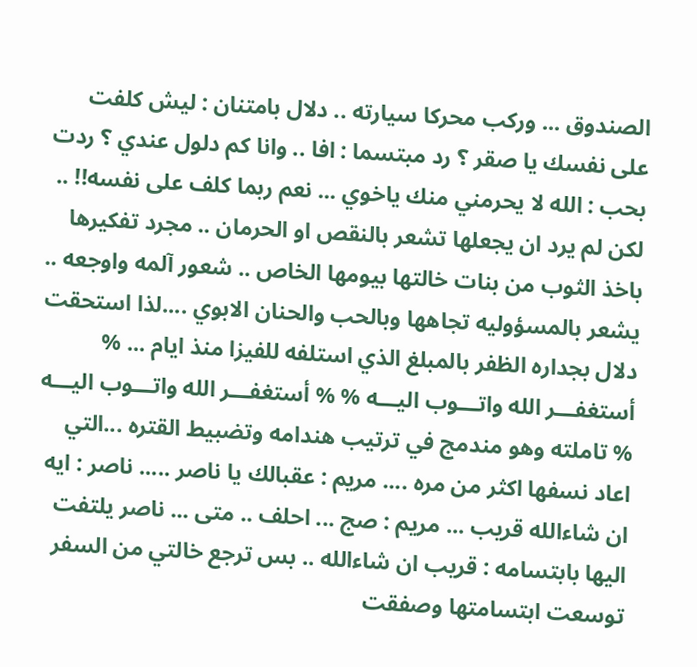الصندوق ... وركب محركا سيارته .. دلال بامتنان : ليش كلفت على نفسك يا صقر ؟ رد مبتسما : افا .. وانا كم دلول عندي ؟ ردت بحب : الله لا يحرمني منك ياخوي ... نعم ربما كلف على نفسه!! .. لكن لم يرد ان يجعلها تشعر بالنقص او الحرمان .. مجرد تفكيرها باخذ الثوب من بنات خالتها بيومها الخاص .. شعور آلمه واوجعه .. يشعر بالمسؤوليه تجاهها وبالحب والحنان الابوي ....لذا استحقت دلال بجداره الظفر بالمبلغ الذي استلفه للفيزا منذ ايام ... % أستغفـــر الله واتـــوب اليـــه % % أستغفـــر الله واتـــوب اليـــه % تاملته وهو مندمج في ترتيب هندامه وتضبيط القتره ...التي اعاد نسفها اكثر من مره .... مريم : عقبالك يا ناصر ..... ناصر : ايه ان شاءالله قريب ... مريم : صج ... احلف .. متى ... ناصر يلتفت اليها بابتسامه : قريب ان شاءالله .. بس ترجع خالتي من السفر توسعت ابتسامتها وصفقت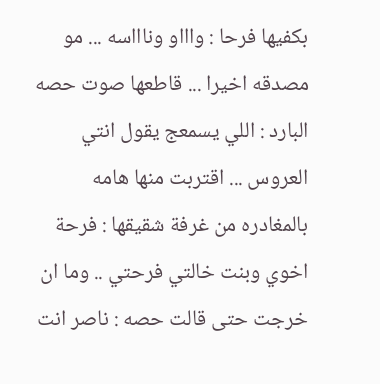بكفيها فرحا : واااو وناااسه ... مو مصدقه اخيرا ... قاطعها صوت حصه البارد : اللي يسمعج يقول انتي العروس ... اقتربت منها هامه بالمغادره من غرفة شقيقها : فرحة اخوي وبنت خالتي فرحتي .. وما ان خرجت حتى قالت حصه : ناصر انت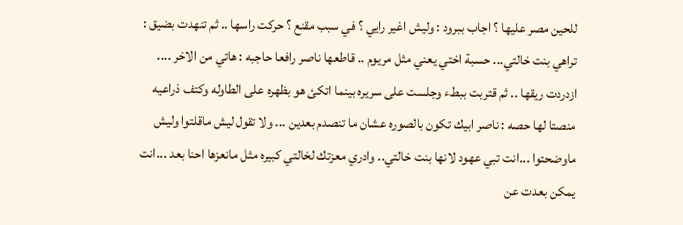للحين مصر عليها ؟ اجاب ببرود : وليش اغير رايي ؟ في سبب مقنع ؟ حركت راسها .. ثم تنهدت بضيق : تراهي بنت خالتي... حسبة اختي يعني مثل مريوم .. قاطعها ناصر رافعا حاجبه : هاتي من الاخر .... ازدردت ريقها .. ثم قتربت ببطء وجلست على سريره بينما اتكئ هو بظهره على الطاوله وكتف ذراعيه منصتا لها حصه : ناصر ابيك تكون بالصوره عشان ما تنصدم بعدين ... ولا تقول ليش ماقلتوا وليش ماوضحتوا ...انت تبي عهود لانها بنت خالتي.. وادري معزتك لخالتي كبيره مثل مانعزها احنا بعد ...انت يمكن بعدت عن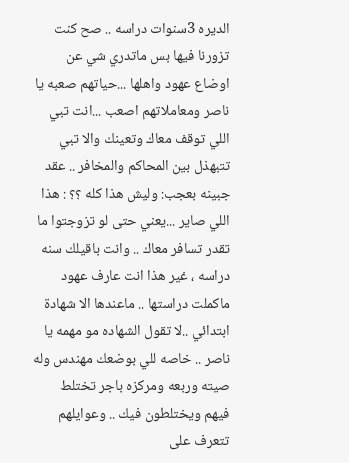الديره 3سنوات دراسه .. صح كنت تزورنا فيها بس ماتدري شي عن اوضاع عهود واهلها ...حياتهم صعبه يا ناصر ومعاملاتهم اصعب ...انت تبي اللي توقف معاك وتعينك والا تبي تتبهذل بين المحاكم والمخافر .. عقد جبينه بعجب: وليش هذا كله ؟؟ : هذا اللي صاير ...يعني حتى لو تزوجتوا ما تقدر تسافر معاك .. وانت باقيلك سنه دراسه ، غير هذا انت عارف عهود ماكملت دراستها .. ماعندها الا شهادة ابتدائي ..لا تقول الشهاده مو مهمه يا ناصر .. خاصه للي بوضعك مهندس وله صيته وربعه ومركزه باجر تختلط فيهم ويختلطون فيك .. وعوايلهم تتعرف على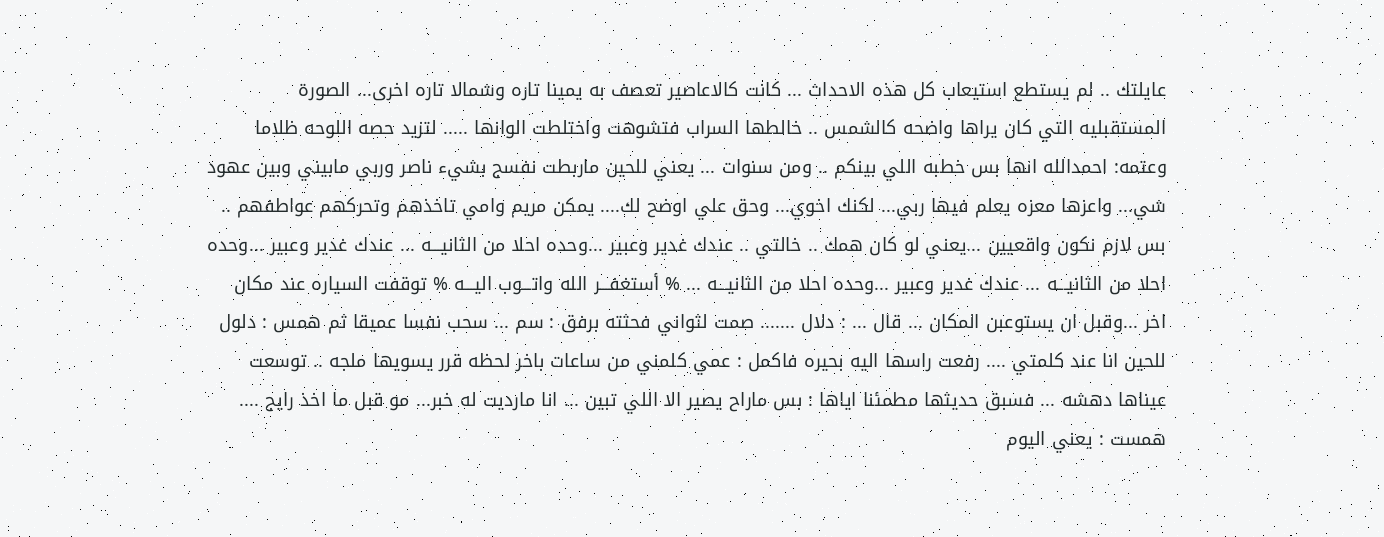عايلتك .. لم يستطع استيعاب كل هذه الاحداث ... كانت كالاعاصير تعصف به يمينا تاره وشمالا تاره اخرى... الصورة المستقبليه التي كان يراها واضحه كالشمس .. خالطها السراب فتشوهت واختلطت الوانها ..... لتزيد حصه اللوحه ظلاما وعتمه: احمدالله انها بس خطبه اللي بينكم .. ومن سنوات ... يعني للحين ماربطت نفسج بشيء ناصر وربي مابيني وبين عهود شي... واعزها معزه يعلم فيها ربي... لكنك اخوي... وحق علي اوضح لك.... يمكن مريم وامي تاخذهم وتحركهم عواطفهم .. بس لازم نكون واقعيين ...يعني لو كان همك .. خالتي .. عندك غدير وعبير ...وحده احلا من الثانيـــه ... عندك غدير وعبير ...وحده احلا من الثانيـــه ... عندك غدير وعبير ...وحده احلا من الثانيـــه ... % أستغفـــر الله واتـــوب اليـــه % توقفت السياره عند مكان اخر ...وقبل ان يستوعبن المكان ... قال ... : دلال ....... صمت لثواني فحثته برفق : سم ... سحب نفسا عميقا ثم همس : دلول للحين انا عند كلمتي .... رفعت راسها اليه بحيره فاكمل : عمي كلمني من ساعات باخر لحظه قرر يسويها ملجه .. توسعت عيناها دهشه ... فسبق حديثها مطمئنا اياها : بس ماراح يصير الا اللي تبين ... انا مارديت له خبر... مو قبل ما اخذ رايج .... همست : يعني اليوم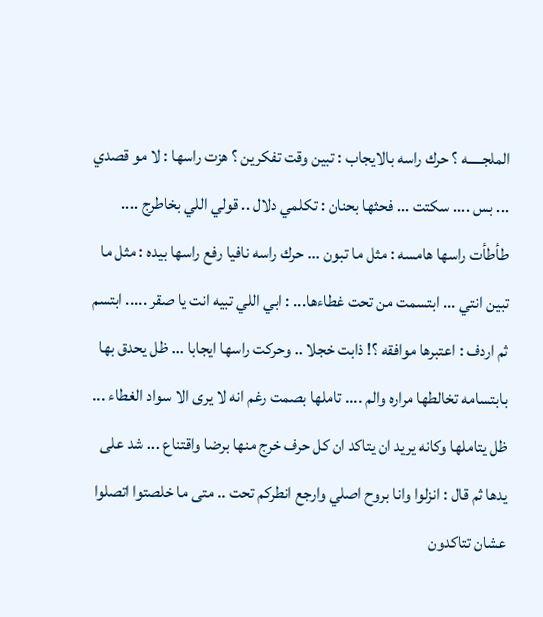الملجـــــه ؟ حرك راسه بالايجاب : تبين وقت تفكرين ؟ هزت راسها : لا مو قصدي ... بس .... سكتت ... فحثها بحنان : تكلمي دلال .. قولي اللي بخاطرج .... طأطأت راسها هامسه : مثل ما تبون ... حرك راسه نافيا رفع راسها بيده : مثل ما تبين انتي ... ابتسمت من تحت غطاءها... : ابي اللي تبيه انت يا صقر ..... ابتسم ثم اردف : اعتبرها موافقه ؟! ذابت خجلا .. وحركت راسها ايجابا ... ظل يحدق بها بابتسامه تخالطها مراره والم .... تاملها بصمت رغم انه لا يرى الا سواد الغطاء ... ظل يتاملها وكانه يريد ان يتاكد ان كل حرف خرج منها برضا واقتناع ... شد على يدها ثم قال : انزلوا وانا بروح اصلي وارجع انطركم تحت .. متى ما خلصتوا اتصلوا عشان تتاكدون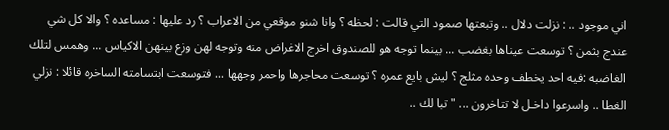اني موجود .. : نزلت دلال .. وتبعتها صمود التي قالت : لحظه ؟ وانا شنو موقعي من الاعراب ؟ رد عليها : مساعده ؟ والا كل شي عندج بثمن ؟ توسعت عيناها بغضب ... بينما توجه هو للصندوق اخرج الاغراض منه وتوجه لهن وزع بينهن الاكياس ... وهمس لتلك الغاضبه :فيه احد يخطف وحده مثلج ؟ ليش بايع عمره ؟ توسعت محاجرها واحمر وجهها ... فتوسعت ابتسامته الساخره قائلا : نزلي الغطا .. واسرعوا داخـل لا تتاخرون ... " تبا لك ..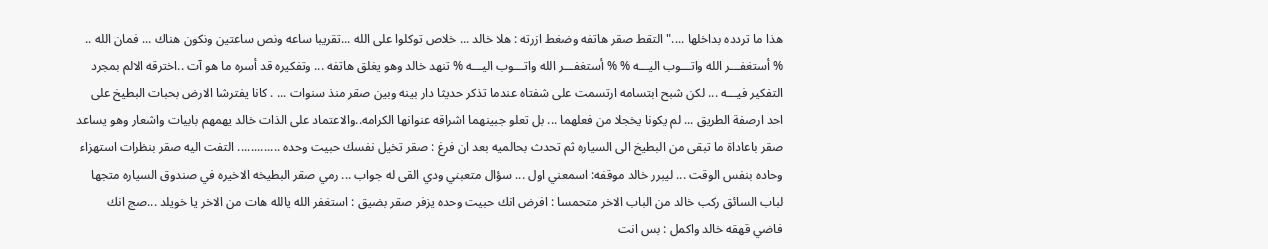هذا ما تردده بداخلها ...." التقط صقر هاتفه وضغط ازرته : هلا خالد ... خلاص توكلوا على الله ...تقريبا ساعه ونص ساعتين ونكون هناك ... فمان الله .. % أستغفـــر الله واتـــوب اليـــه % % أستغفـــر الله واتـــوب اليـــه % تنهد خالد وهو يغلق هاتفه ... وتفكيره قد أسره ما هو آت ..اخترقه الالم بمجرد التفكير فيـــه ... لكن شبح ابتسامه ارتسمت على شفتاه عندما تذكر حديثا دار بينه وبين صقر منذ سنوات ... . كانا يفترشا الارض بحبات البطيخ على احد ارصفة الطريق ... لم يكونا يخجلا من فعلهما ... بل تعلو جبينهما اشراقه عنوانها الكرامه..والاعتماد على الذات خالد يهمهم بابيات واشعار وهو يساعد صقر باعاداة ما تبقى من البطيخ الى السياره ثم تحدث بحالميه بعد ان فرغ : صقر تخيل نفسك حبيت وحده ............. التفت اليه صقر بنظرات استهزاء وحاده بنفس الوقت ... ليبرر خالد موقفه: اسمعني اول ... سؤال متعبني ودي القى له جواب ... رمي صقر البطيخه الاخيره في صندوق السياره متجها لباب السائق ركب خالد من الباب الاخر متحمسا : افرض انك حبيت وحده يزفر صقر بضيق : استغفر الله يالله هات من الاخر يا خويلد ...صج انك فاضي قهقه خالد واكمل : بس انت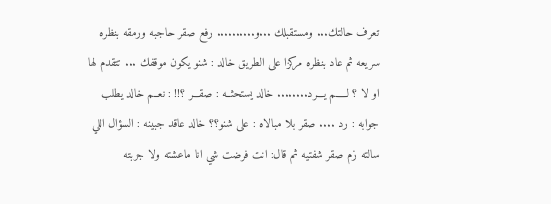تعرف حالتك... ومستقبلك ...و.......... رفع صقر حاجبه ورمقه بنظره سريعه ثم عاد بنظره مركزا على الطريق خالد : شنو يكون موقفك ... تتقدم لها او لا ؟ لـــــم يـــرد........ خالد يستحثــه : صقـــر ؟!! : نعــم خالد يطلب جوابه : رد .... صقر بلا مبالاه : على شنو؟؟ خالد عاقد جبينه : السؤال اللي سالته زم صقر شفتيه ثم قال: انت فرضت شي انا ماعشته ولا جربته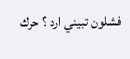فشلون تبيني ارد ؟ حرك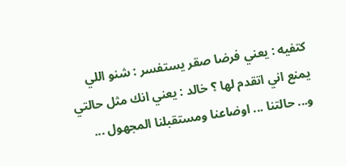كتفيه : يعني فرضا صقر يستفسر : شنو اللي يمنع اني اتقدم لها ؟ خالد : يعني انك مثل حالتي و... حالتنا ... اوضاعنا ومستقبلنا المجهول ...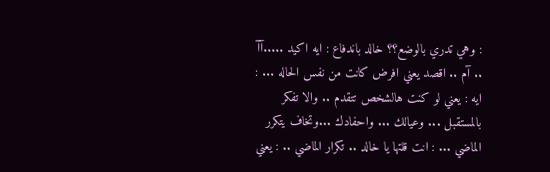: وهي تدري بالوضع؟؟ خالد باندفاع : ايه اكيد .....آآ .. آم .. اقصد يعني افرض كانت من نفس الحاله ... : ايه : يعني لو كنت هالشخص تتقدم .. والا تفكر بالمستقبل ... وعيالك ... واحفادك ...وتخاف يتكرر الماضي ... : انت قلتها يا خالد .. تكرار الماضي .. : يعني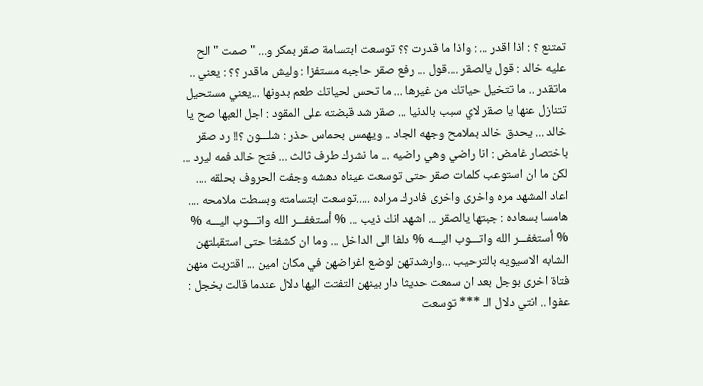تمتنع ؟ : اذا اقدر ... : واذا ما قدرت ؟؟ توسعت ابتسامة صقر بمكر و... " صمت " الح عليه خالد : قول يالصقر ....قول ... رفع صقر حاجبه مستفزا : وليش ماقدر ؟؟ : يعني .. ماتقدر .. ما تتخيل حياتك من غيرها ... ما تحس لحياتك طعم بدونها ...يعني مستحيل تتنازل عنها يا صقر لاي سبب بالدنيا ... صقر شد قبضته على المقود : اجل العبها صح يا خالد ... يحدق خالد بملامح وجهه الجاد .. ويهمس بحماس حذر : شلـــون ؟!! رد صقر باختصار غامض : انا راضي وهي راضيه ... ما نشرك طرف ثالث ... فتح خالد فمه ليرد ... لكن ما ان استوعب كلمات صقر حتى توسعت عيناه دهشه وجفت الحروف بحلقه .... اعاد المشهد مره واخرى واخرى فادرك مراده .....توسعت ابتسامته وبسطت ملامحه .... هامسا بسعاده : جبتها يالصقر ... اشهد انك ذيب ... % أستغفـــر الله واتـــوب اليـــه % % أستغفـــر الله واتـــوب اليـــه % دلفا الى الداخل ... وما ان كشفتا حتى استقبلتهن الشابه الاسيويه بالترحيب ...وارشدتهن لوضع اغراضهن في مكان امين ... اقتربت منهن فتاة اخرى بوجل بعد ان سمعت حديثا دار بينهن التفتت اليها دلال عندما قالت بخجل : عفوا .. انتي دلال الـ *** توسعت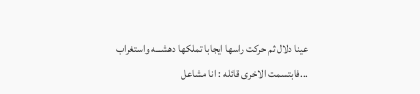عينا دلال ثم حركت راسها ايجابا تملكها دهشـــه واستغراب ...فابتسمت الاخرى قائله : انا مشاعل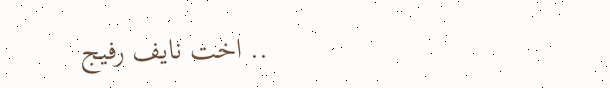.. اخت نايف رفيج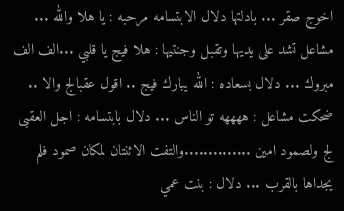اخوج صقر ... بادلتها دلال الابتسامه مرحبه : يا هلا والله ... مشاعل تشد على يديها وتقبل وجنتيها : هلا فيج يا قلبي ...الف الف مبروك ... دلال بسعاده : الله يبارك فيج .. اقول عقبالج والا .. ضحكت مشاعل : ههههه تو الناس ... دلال بابتسامه : اجل العقبى لج ولصمود امين ..............والتفت الاثنتان لمكان صمود فلم يجداها بالقرب ... دلال : بنت عمي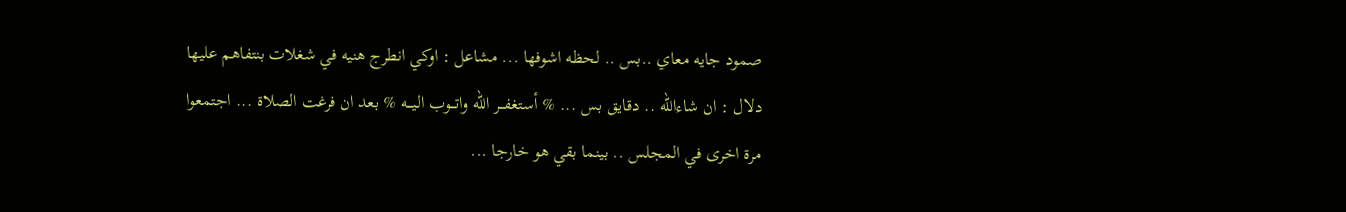صمود جايه معاي ..بس .. لحظه اشوفها ... مشاعل : اوكي انطرج هنيه في شغلات بنتفاهم عليها دلال : ان شاءالله .. دقايق بس ... % أستغفـــر الله واتـــوب اليـــه % بعد ان فرغت الصلاة ... اجتمعوا مرة اخرى في المجلس .. بينما بقي هو خارجا ...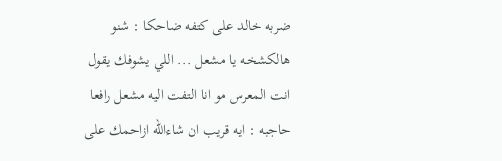ضربه خالد على كتفه ضاحكا : شنو هالكشخـه يا مشعل ... اللي يشوفك يقول انت المعرس مو انا التفت اليه مشعل رافعا حاجبه : ايه قريب ان شاءالله ازاحمك على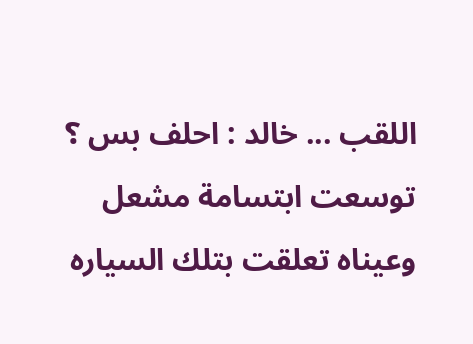اللقب ... خالد : احلف بس ؟ توسعت ابتسامة مشعل وعيناه تعلقت بتلك السياره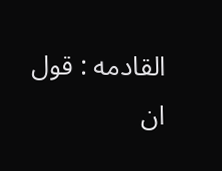القادمه : قول ان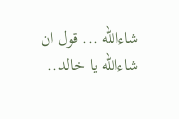شاءالله ... قول ان شاءالله يا خالد..